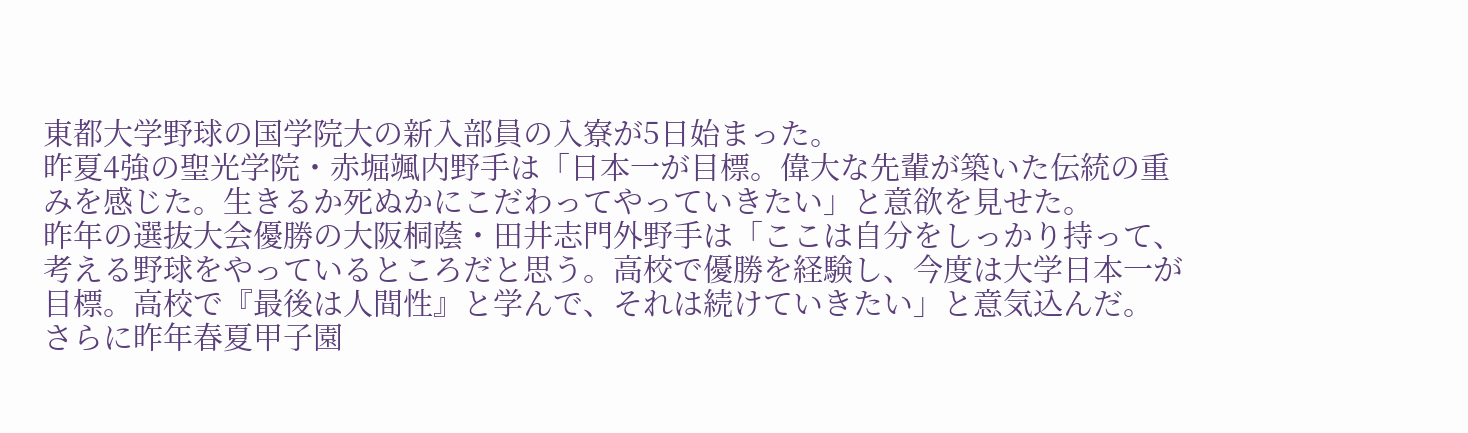東都大学野球の国学院大の新入部員の入寮が5日始まった。
昨夏4強の聖光学院・赤堀颯内野手は「日本一が目標。偉大な先輩が築いた伝統の重みを感じた。生きるか死ぬかにこだわってやっていきたい」と意欲を見せた。
昨年の選抜大会優勝の大阪桐蔭・田井志門外野手は「ここは自分をしっかり持って、考える野球をやっているところだと思う。高校で優勝を経験し、今度は大学日本一が目標。高校で『最後は人間性』と学んで、それは続けていきたい」と意気込んだ。
さらに昨年春夏甲子園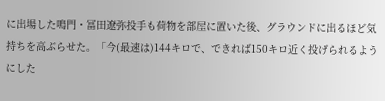に出場した鳴門・冨田遼弥投手も荷物を部屋に置いた後、グラウンドに出るほど気持ちを高ぶらせた。「今(最速は)144キロで、できれば150キロ近く投げられるようにした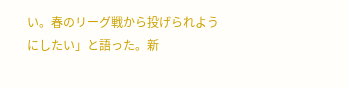い。春のリーグ戦から投げられようにしたい」と語った。新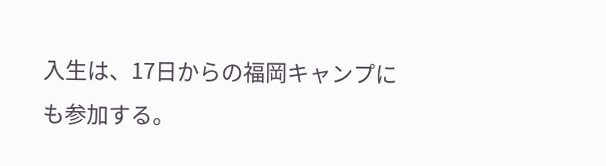入生は、17日からの福岡キャンプにも参加する。